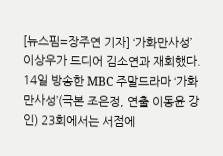[뉴스핌=장주연 기자] ‘가화만사성’ 이상우가 드디어 김소연과 재회했다.
14일 방송한 MBC 주말드라마 ‘가화만사성’(극본 조은정, 연출 이동윤 강인) 23회에서는 서점에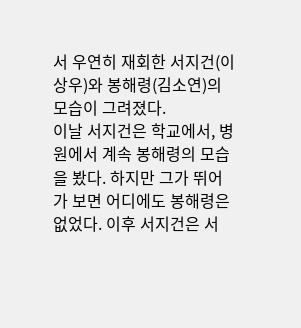서 우연히 재회한 서지건(이상우)와 봉해령(김소연)의 모습이 그려졌다.
이날 서지건은 학교에서, 병원에서 계속 봉해령의 모습을 봤다. 하지만 그가 뛰어가 보면 어디에도 봉해령은 없었다. 이후 서지건은 서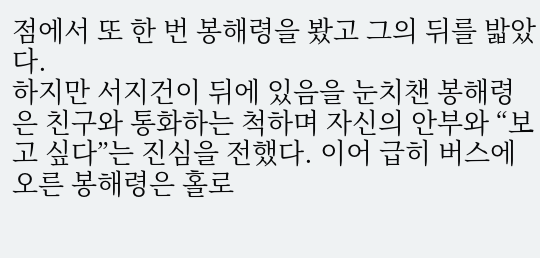점에서 또 한 번 봉해령을 봤고 그의 뒤를 밟았다.
하지만 서지건이 뒤에 있음을 눈치챈 봉해령은 친구와 통화하는 척하며 자신의 안부와 “보고 싶다”는 진심을 전했다. 이어 급히 버스에 오른 봉해령은 홀로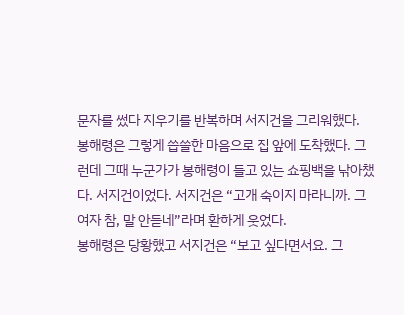문자를 썼다 지우기를 반복하며 서지건을 그리워했다.
봉해령은 그렇게 씁쓸한 마음으로 집 앞에 도착했다. 그런데 그때 누군가가 봉해령이 들고 있는 쇼핑백을 낚아챘다. 서지건이었다. 서지건은 “고개 숙이지 마라니까. 그 여자 참, 말 안듣네”라며 환하게 웃었다.
봉해령은 당황했고 서지건은 “보고 싶다면서요. 그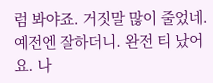럼 봐야죠. 거짓말 많이 줄었네. 예전엔 잘하더니. 완전 티 났어요. 나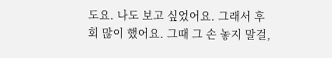도요. 나도 보고 싶었어요. 그래서 후회 많이 했어요. 그때 그 손 놓지 말걸,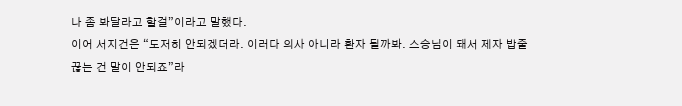나 좀 봐달라고 할걸”이라고 말했다.
이어 서지건은 “도저히 안되겠더라. 이러다 의사 아니라 환자 될까봐. 스승님이 돼서 제자 밥줄 끊는 건 말이 안되죠”라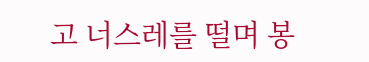고 너스레를 떨며 봉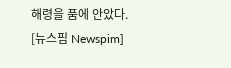해령을 품에 안았다.
[뉴스핌 Newspim]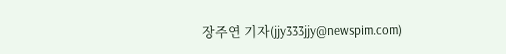장주연 기자(jjy333jjy@newspim.com)